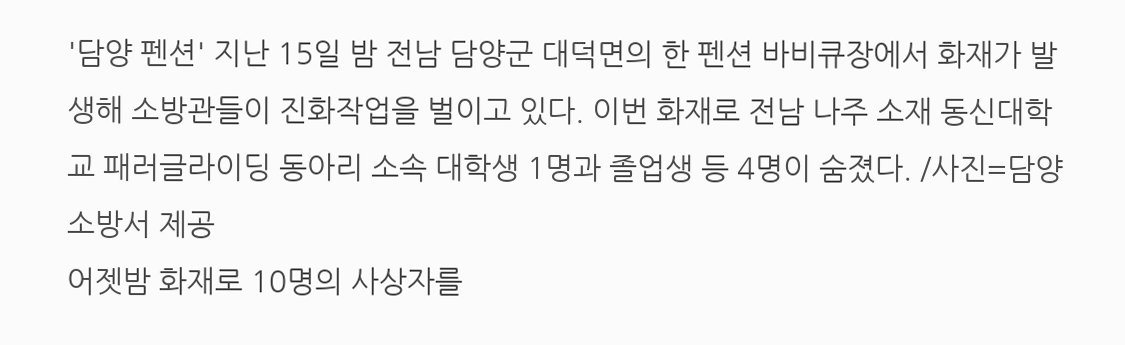'담양 펜션' 지난 15일 밤 전남 담양군 대덕면의 한 펜션 바비큐장에서 화재가 발생해 소방관들이 진화작업을 벌이고 있다. 이번 화재로 전남 나주 소재 동신대학교 패러글라이딩 동아리 소속 대학생 1명과 졸업생 등 4명이 숨졌다. /사진=담양소방서 제공
어젯밤 화재로 10명의 사상자를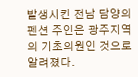발생시킨 전남 담양의 펜션 주인은 광주지역의 기초의원인 것으로 알려졌다.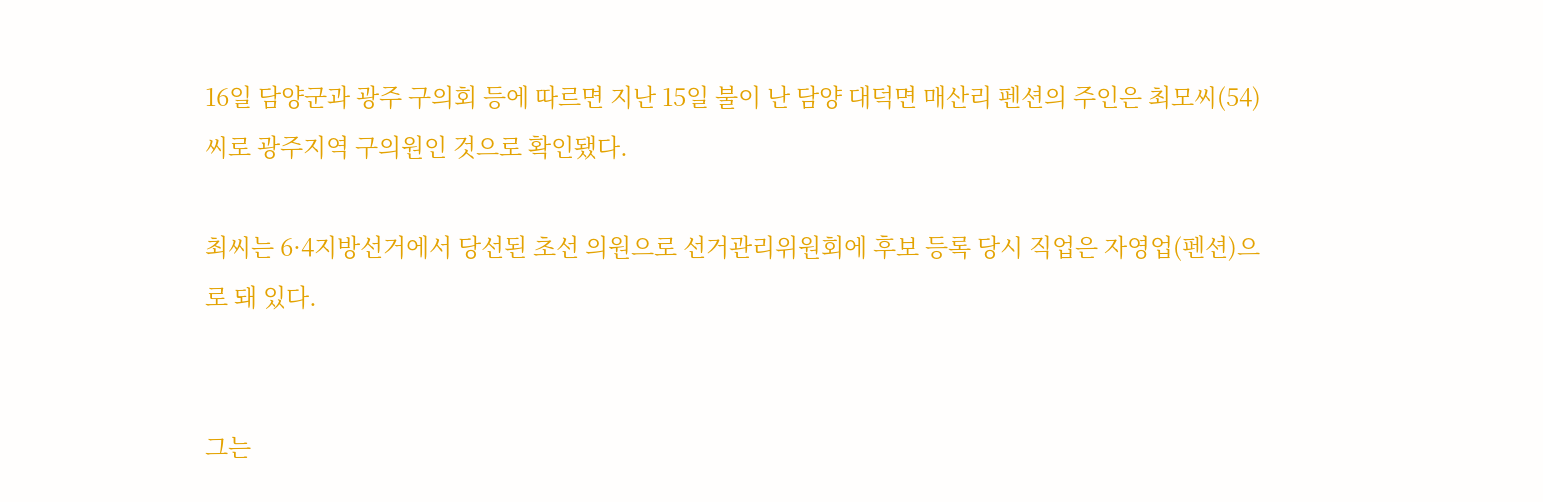16일 담양군과 광주 구의회 등에 따르면 지난 15일 불이 난 담양 대덕면 매산리 펜션의 주인은 최모씨(54)씨로 광주지역 구의원인 것으로 확인됐다.

최씨는 6·4지방선거에서 당선된 초선 의원으로 선거관리위원회에 후보 등록 당시 직업은 자영업(펜션)으로 돼 있다.


그는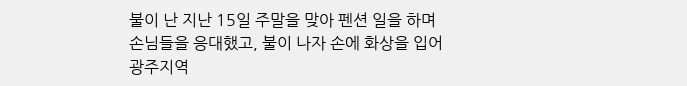불이 난 지난 15일 주말을 맞아 펜션 일을 하며 손님들을 응대했고, 불이 나자 손에 화상을 입어 광주지역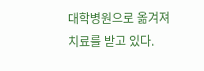대학병원으로 옮겨져 치료를 받고 있다.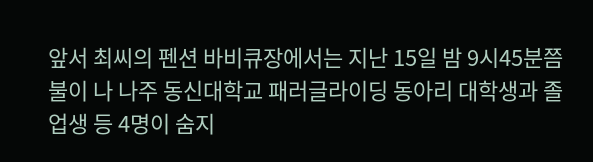앞서 최씨의 펜션 바비큐장에서는 지난 15일 밤 9시45분쯤 불이 나 나주 동신대학교 패러글라이딩 동아리 대학생과 졸업생 등 4명이 숨지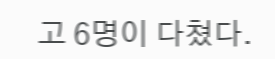고 6명이 다쳤다.